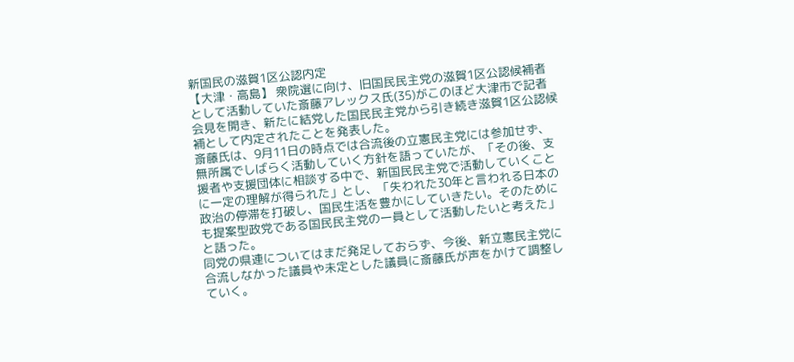新国民の滋賀1区公認内定
【大津・高島】 衆院選に向け、旧国民民主党の滋賀1区公認候補者として活動していた斎藤アレックス氏(35)がこのほど大津市で記者会見を開き、新たに結党した国民民主党から引き続き滋賀1区公認候補として内定されたことを発表した。
斎藤氏は、9月11日の時点では合流後の立憲民主党には参加せず、無所属でしばらく活動していく方針を語っていたが、「その後、支援者や支援団体に相談する中で、新国民民主党で活動していくことに一定の理解が得られた」とし、「失われた30年と言われる日本の政治の停滞を打破し、国民生活を豊かにしていきたい。そのためにも提案型政党である国民民主党の一員として活動したいと考えた」と語った。
同党の県連についてはまだ発足しておらず、今後、新立憲民主党に合流しなかった議員や未定とした議員に斎藤氏が声をかけて調整していく。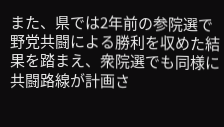また、県では2年前の参院選で野党共闘による勝利を収めた結果を踏まえ、衆院選でも同様に共闘路線が計画さ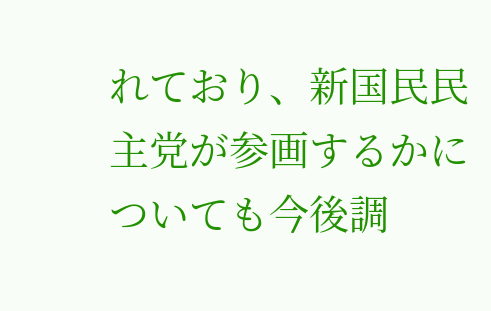れており、新国民民主党が参画するかについても今後調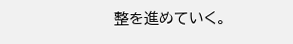整を進めていく。